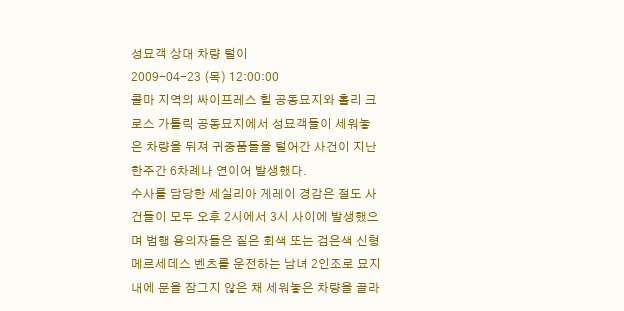성묘객 상대 차량 털이
2009-04-23 (목) 12:00:00
콜마 지역의 싸이프레스 힐 공동묘지와 홀리 크로스 가톨릭 공동묘지에서 성묘객들이 세워놓은 차량을 뒤져 귀중품들을 털어간 사건이 지난 한주간 6차례나 연이어 발생했다.
수사를 담당한 세실리아 게레이 경감은 절도 사건들이 모두 오후 2시에서 3시 사이에 발생했으며 범행 용의자들은 짙은 회색 또는 검은색 신형 메르세데스 벤츠를 운전하는 남녀 2인조로 묘지 내에 문을 잠그지 않은 채 세워놓은 차량을 골라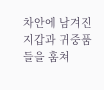차안에 남겨진 지갑과 귀중품들을 훔쳐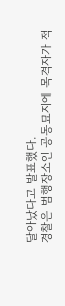달아났다고 발표했다.
경찰은 범행장소인 공동묘지에 목격자가 적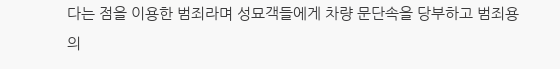다는 점을 이용한 범죄라며 성묘객들에게 차량 문단속을 당부하고 범죄용의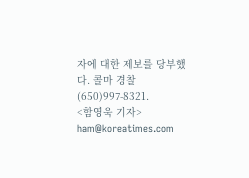자에 대한 제보를 당부했다. 콜마 경찰 (650)997-8321.
<함영욱 기자> ham@koreatimes.com